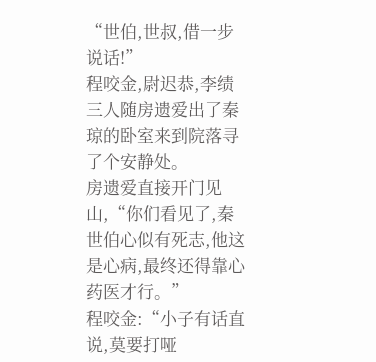“世伯,世叔,借一步说话!”
程咬金,尉迟恭,李绩三人随房遗爱出了秦琼的卧室来到院落寻了个安静处。
房遗爱直接开门见山,“你们看见了,秦世伯心似有死志,他这是心病,最终还得靠心药医才行。”
程咬金:“小子有话直说,莫要打哑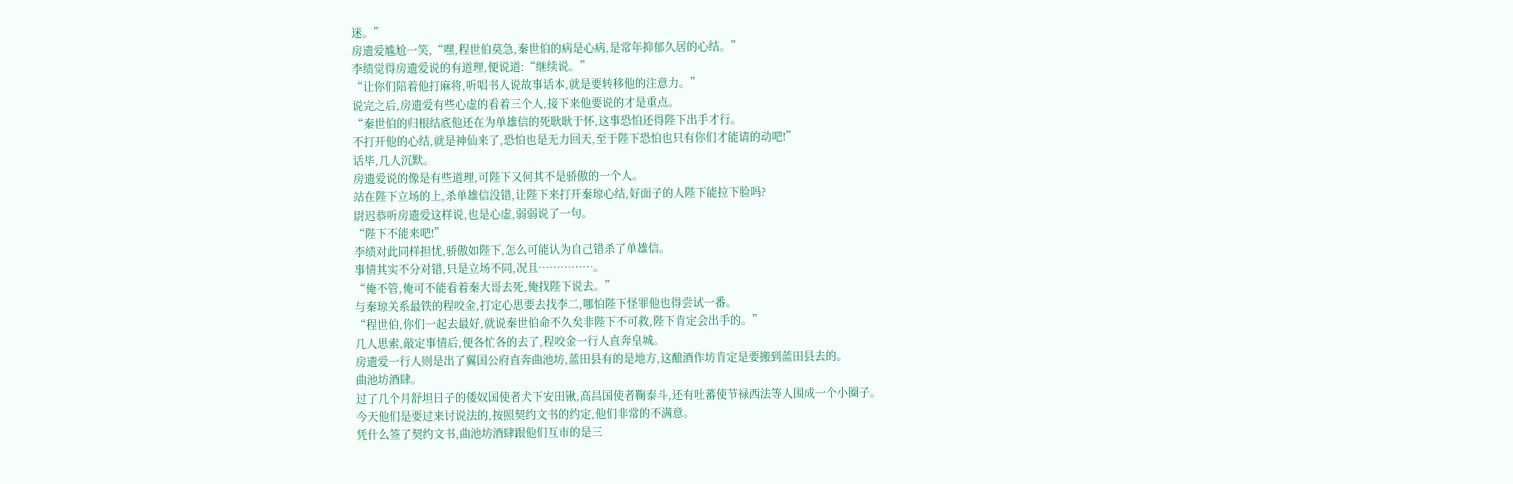迷。”
房遗爱尴尬一笑,“嘿,程世伯莫急,秦世伯的病是心病,是常年抑郁久居的心结。”
李绩觉得房遗爱说的有道理,便说道:“继续说。”
“让你们陪着他打麻将,听唱书人说故事话本,就是要转移他的注意力。”
说完之后,房遗爱有些心虚的看着三个人,接下来他要说的才是重点。
“秦世伯的归根结底他还在为单雄信的死耿耿于怀,这事恐怕还得陛下出手才行。
不打开他的心结,就是神仙来了,恐怕也是无力回天,至于陛下恐怕也只有你们才能请的动吧!”
话毕,几人沉默。
房遗爱说的像是有些道理,可陛下又何其不是骄傲的一个人。
站在陛下立场的上,杀单雄信没错,让陛下来打开秦琼心结,好面子的人陛下能拉下脸吗?
尉迟恭听房遗爱这样说,也是心虚,弱弱说了一句。
“陛下不能来吧!”
李绩对此同样担忧,骄傲如陛下,怎么可能认为自己错杀了单雄信。
事情其实不分对错,只是立场不同,况且……………。
“俺不管,俺可不能看着秦大哥去死,俺找陛下说去。”
与秦琼关系最铁的程咬金,打定心思要去找李二,哪怕陛下怪罪他也得尝试一番。
“程世伯,你们一起去最好,就说秦世伯命不久矣非陛下不可救,陛下肯定会出手的。”
几人思索,敲定事情后,便各忙各的去了,程咬金一行人直奔皇城。
房遗爱一行人则是出了翼国公府直奔曲池坊,蓝田县有的是地方,这酿酒作坊肯定是要搬到蓝田县去的。
曲池坊酒肆。
过了几个月舒坦日子的倭奴国使者犬下安田锹,高昌国使者鞠泰斗,还有吐蕃使节禄西法等人围成一个小圈子。
今天他们是要过来讨说法的,按照契约文书的约定,他们非常的不满意。
凭什么签了契约文书,曲池坊酒肆跟他们互市的是三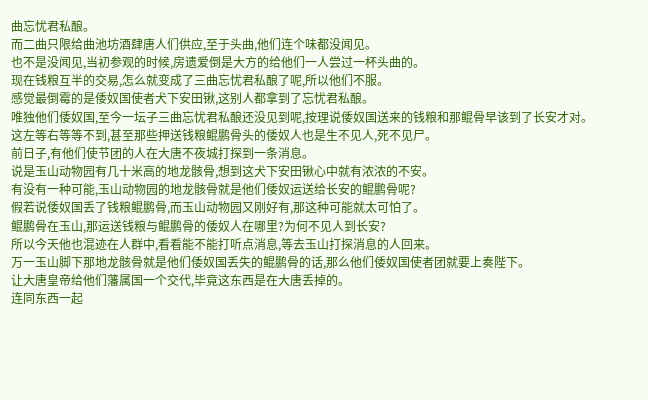曲忘忧君私酿。
而二曲只限给曲池坊酒肆唐人们供应,至于头曲,他们连个味都没闻见。
也不是没闻见,当初参观的时候,房遗爱倒是大方的给他们一人尝过一杯头曲的。
现在钱粮互半的交易,怎么就变成了三曲忘忧君私酿了呢,所以他们不服。
感觉最倒霉的是倭奴国使者犬下安田锹,这别人都拿到了忘忧君私酿。
唯独他们倭奴国,至今一坛子三曲忘忧君私酿还没见到呢,按理说倭奴国送来的钱粮和那鲲骨早该到了长安才对。
这左等右等等不到,甚至那些押送钱粮鲲鹏骨头的倭奴人也是生不见人,死不见尸。
前日子,有他们使节团的人在大唐不夜城打探到一条消息。
说是玉山动物园有几十米高的地龙骸骨,想到这犬下安田锹心中就有浓浓的不安。
有没有一种可能,玉山动物园的地龙骸骨就是他们倭奴运送给长安的鲲鹏骨呢?
假若说倭奴国丢了钱粮鲲鹏骨,而玉山动物园又刚好有,那这种可能就太可怕了。
鲲鹏骨在玉山,那运送钱粮与鲲鹏骨的倭奴人在哪里?为何不见人到长安?
所以今天他也混迹在人群中,看看能不能打听点消息,等去玉山打探消息的人回来。
万一玉山脚下那地龙骸骨就是他们倭奴国丢失的鲲鹏骨的话,那么他们倭奴国使者团就要上奏陛下。
让大唐皇帝给他们藩属国一个交代,毕竟这东西是在大唐丢掉的。
连同东西一起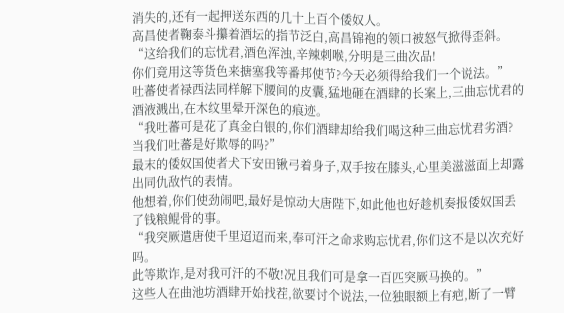消失的,还有一起押送东西的几十上百个倭奴人。
高昌使者鞠泰斗攥着酒坛的指节泛白,高昌锦袍的领口被怒气掀得歪斜。
“这给我们的忘忧君,酒色浑浊,辛辣刺喉,分明是三曲次品!
你们竟用这等货色来搪塞我等番邦使节?今天必须得给我们一个说法。”
吐蕃使者禄西法同样解下腰间的皮囊,猛地砸在酒肆的长案上,三曲忘忧君的酒液溅出,在木纹里晕开深色的痕迹。
“我吐蕃可是花了真金白银的,你们酒肆却给我们喝这种三曲忘忧君劣酒?当我们吐蕃是好欺辱的吗?”
最末的倭奴国使者犬下安田锹弓着身子,双手按在膝头,心里美滋滋面上却露出同仇敌忾的表情。
他想着,你们使劲闹吧,最好是惊动大唐陛下,如此他也好趁机奏报倭奴国丢了钱粮鲲骨的事。
“我突厥遣唐使千里迢迢而来,奉可汗之命求购忘忧君,你们这不是以次充好吗。
此等欺诈,是对我可汗的不敬!况且我们可是拿一百匹突厥马换的。”
这些人在曲池坊酒肆开始找茬,欲要讨个说法,一位独眼额上有疤,断了一臂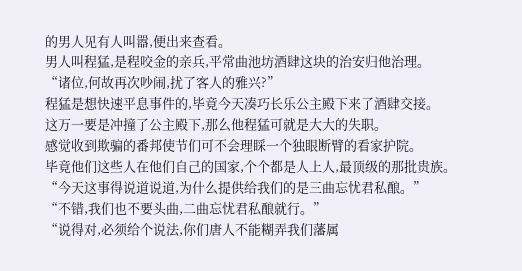的男人见有人叫嚣,便出来查看。
男人叫程猛,是程咬金的亲兵,平常曲池坊酒肆这块的治安归他治理。
“诸位,何故再次吵闹,扰了客人的雅兴?”
程猛是想快速平息事件的,毕竟今天凑巧长乐公主殿下来了酒肆交接。
这万一要是冲撞了公主殿下,那么他程猛可就是大大的失职。
感觉收到欺骗的番邦使节们可不会理睬一个独眼断臂的看家护院。
毕竟他们这些人在他们自己的国家,个个都是人上人,最顶级的那批贵族。
“今天这事得说道说道,为什么提供给我们的是三曲忘忧君私酿。”
“不错,我们也不要头曲,二曲忘忧君私酿就行。”
“说得对,必须给个说法,你们唐人不能糊弄我们藩属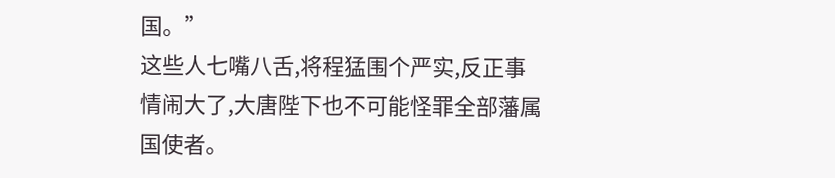国。”
这些人七嘴八舌,将程猛围个严实,反正事情闹大了,大唐陛下也不可能怪罪全部藩属国使者。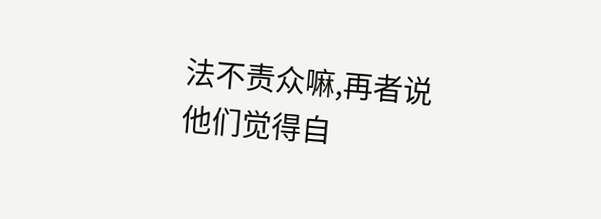法不责众嘛,再者说他们觉得自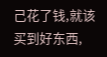己花了钱,就该买到好东西,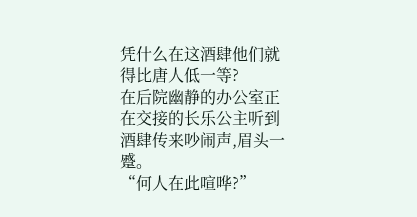凭什么在这酒肆他们就得比唐人低一等?
在后院幽静的办公室正在交接的长乐公主听到酒肆传来吵闹声,眉头一蹙。
“何人在此喧哗?”